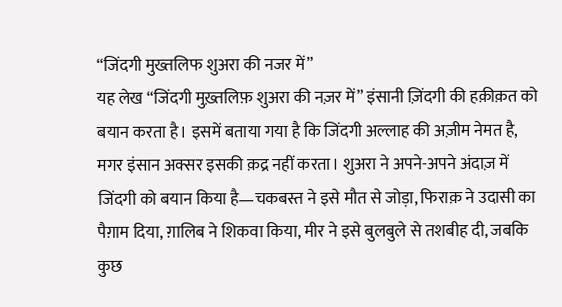“जिंदगी मुख्तलिफ शुअरा की नजर में”
यह लेख “जिंदगी मुख़्तलिफ़ शुअरा की नज़र में” इंसानी ज़िंदगी की हक़ीक़त को बयान करता है। इसमें बताया गया है कि जिंदगी अल्लाह की अज़ीम नेमत है, मगर इंसान अक्सर इसकी क़द्र नहीं करता। शुअरा ने अपने-अपने अंदाज़ में जिंदगी को बयान किया है—चकबस्त ने इसे मौत से जोड़ा, फिराक़ ने उदासी का पैग़ाम दिया, ग़ालिब ने शिकवा किया, मीर ने इसे बुलबुले से तशबीह दी, जबकि कुछ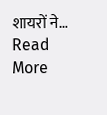शायरों ने… Read More